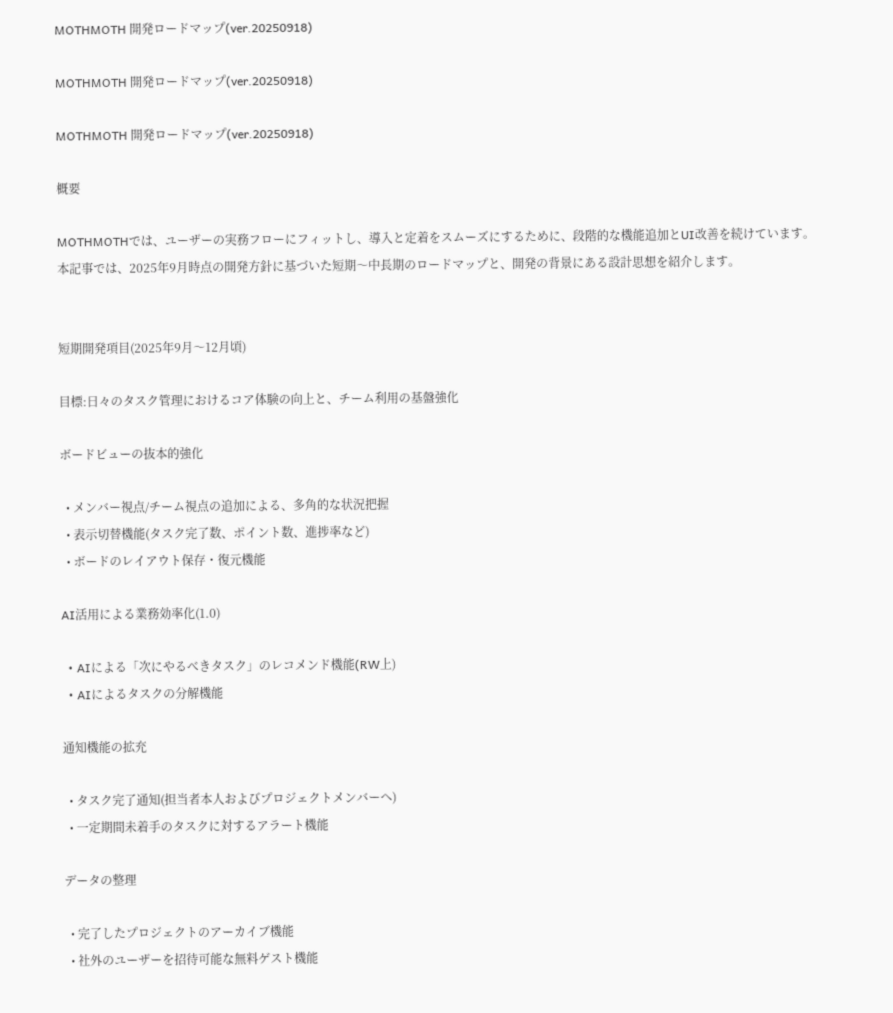MOTHMOTH 開発ロードマップ(ver.20250918)

MOTHMOTH 開発ロードマップ(ver.20250918)

MOTHMOTH 開発ロードマップ(ver.20250918)

概要

MOTHMOTHでは、ユーザーの実務フローにフィットし、導入と定着をスムーズにするために、段階的な機能追加とUI改善を続けています。
本記事では、2025年9月時点の開発方針に基づいた短期〜中長期のロードマップと、開発の背景にある設計思想を紹介します。


短期開発項目(2025年9月〜12月頃)

目標:日々のタスク管理におけるコア体験の向上と、チーム利用の基盤強化

ボードビューの抜本的強化

  • メンバー視点/チーム視点の追加による、多角的な状況把握
  • 表示切替機能(タスク完了数、ポイント数、進捗率など)
  • ボードのレイアウト保存・復元機能

AI活用による業務効率化(1.0)

  • AIによる「次にやるべきタスク」のレコメンド機能(RW上)
  • AIによるタスクの分解機能

通知機能の拡充

  • タスク完了通知(担当者本人およびプロジェクトメンバーへ)
  • 一定期間未着手のタスクに対するアラート機能

データの整理

  • 完了したプロジェクトのアーカイブ機能
  • 社外のユーザーを招待可能な無料ゲスト機能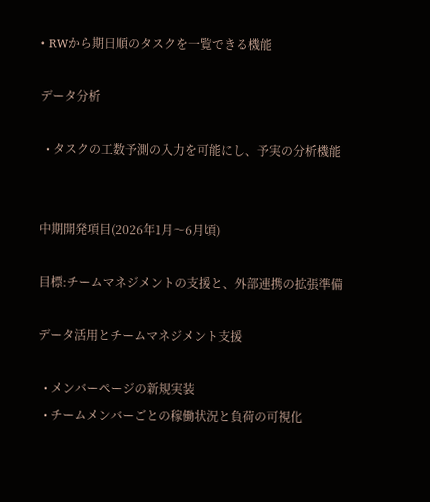• RWから期日順のタスクを一覧できる機能

データ分析

  • タスクの工数予測の入力を可能にし、予実の分析機能


中期開発項目(2026年1月〜6月頃)

目標:チームマネジメントの支援と、外部連携の拡張準備

データ活用とチームマネジメント支援

  • メンバーページの新規実装
  • チームメンバーごとの稼働状況と負荷の可視化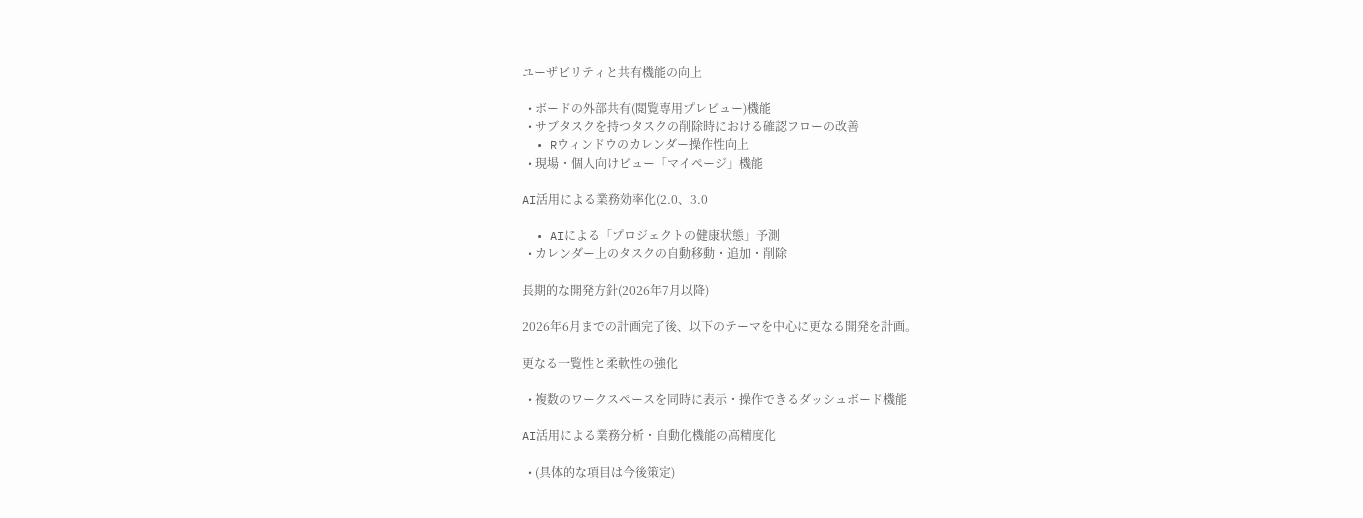ユーザビリティと共有機能の向上

  • ボードの外部共有(閲覧専用プレビュー)機能
  • サブタスクを持つタスクの削除時における確認フローの改善
  • Rウィンドウのカレンダー操作性向上
  • 現場・個人向けビュー「マイページ」機能

AI活用による業務効率化(2.0、3.0

  • AIによる「プロジェクトの健康状態」予測
  • カレンダー上のタスクの自動移動・追加・削除

長期的な開発方針(2026年7月以降)

2026年6月までの計画完了後、以下のテーマを中心に更なる開発を計画。

更なる一覧性と柔軟性の強化

  • 複数のワークスペースを同時に表示・操作できるダッシュボード機能

AI活用による業務分析・自動化機能の高精度化

  • (具体的な項目は今後策定)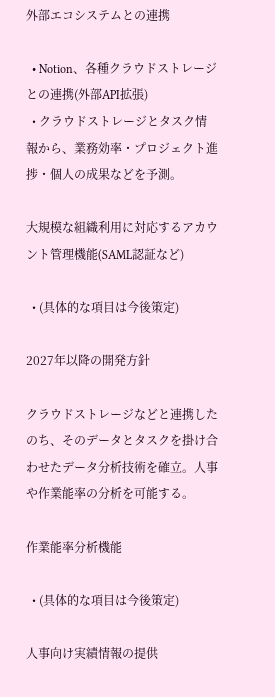外部エコシステムとの連携

  • Notion、各種クラウドストレージとの連携(外部API拡張)
  • クラウドストレージとタスク情報から、業務効率・プロジェクト進捗・個人の成果などを予測。

大規模な組織利用に対応するアカウント管理機能(SAML認証など)

  • (具体的な項目は今後策定)

2027年以降の開発方針

クラウドストレージなどと連携したのち、そのデータとタスクを掛け合わせたデータ分析技術を確立。人事や作業能率の分析を可能する。

作業能率分析機能

  • (具体的な項目は今後策定)

人事向け実績情報の提供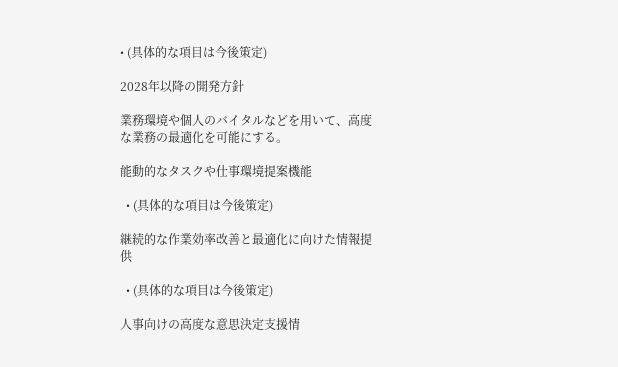• (具体的な項目は今後策定)

2028年以降の開発方針

業務環境や個人のバイタルなどを用いて、高度な業務の最適化を可能にする。

能動的なタスクや仕事環境提案機能

  • (具体的な項目は今後策定)

継続的な作業効率改善と最適化に向けた情報提供

  • (具体的な項目は今後策定)

人事向けの高度な意思決定支援情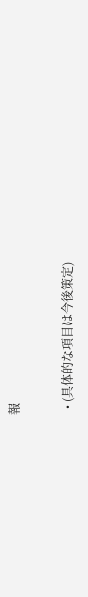報

  • (具体的な項目は今後策定)